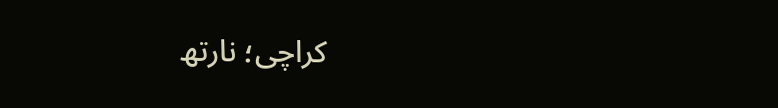کراچی؛ نارتھ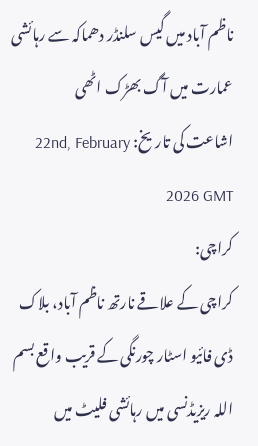ناظم آباد میں گیس سلنڈر دھماکہ سے رہائشی عمارت میں آگ بھڑک اٹھی
اشاعت کی تاریخ: 22nd, February 2026 GMT
کراچی:
کراچی کے علاقے نارتھ ناظم آباد، بلاک ڈی فائیو اسٹار چورنگی کے قریب واقع بسم اللہ ریزیڈنسی میں رہائشی فلیٹ میں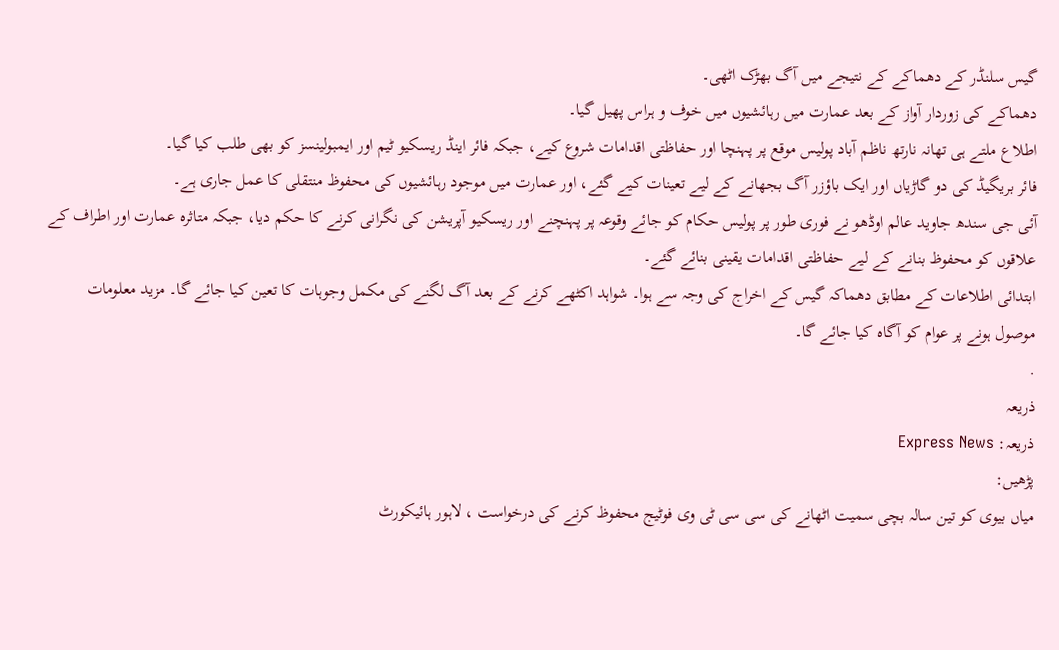گیس سلنڈر کے دھماکے کے نتیجے میں آگ بھڑک اٹھی۔
دھماکے کی زوردار آواز کے بعد عمارت میں رہائشیوں میں خوف و ہراس پھیل گیا۔
اطلاع ملتے ہی تھانہ نارتھ ناظم آباد پولیس موقع پر پہنچا اور حفاظتی اقدامات شروع کیے، جبکہ فائر اینڈ ریسکیو ٹیم اور ایمبولینسز کو بھی طلب کیا گیا۔
فائر بریگیڈ کی دو گاڑیاں اور ایک باؤزر آگ بجھانے کے لیے تعینات کیے گئے، اور عمارت میں موجود رہائشیوں کی محفوظ منتقلی کا عمل جاری ہے۔
آئی جی سندھ جاوید عالم اوڈھو نے فوری طور پر پولیس حکام کو جائے وقوعہ پر پہنچنے اور ریسکیو آپریشن کی نگرانی کرنے کا حکم دیا، جبکہ متاثرہ عمارت اور اطراف کے علاقوں کو محفوظ بنانے کے لیے حفاظتی اقدامات یقینی بنائے گئے۔
ابتدائی اطلاعات کے مطابق دھماکہ گیس کے اخراج کی وجہ سے ہوا۔ شواہد اکٹھے کرنے کے بعد آگ لگنے کی مکمل وجوہات کا تعین کیا جائے گا۔ مزید معلومات موصول ہونے پر عوام کو آگاہ کیا جائے گا۔
.
ذریعہ
ذریعہ: Express News
پڑھیں:
میاں بیوی کو تین سالہ بچی سمیت اٹھانے کی سی سی ٹی وی فوٹیج محفوظ کرنے کی درخواست ، لاہور ہائیکورٹ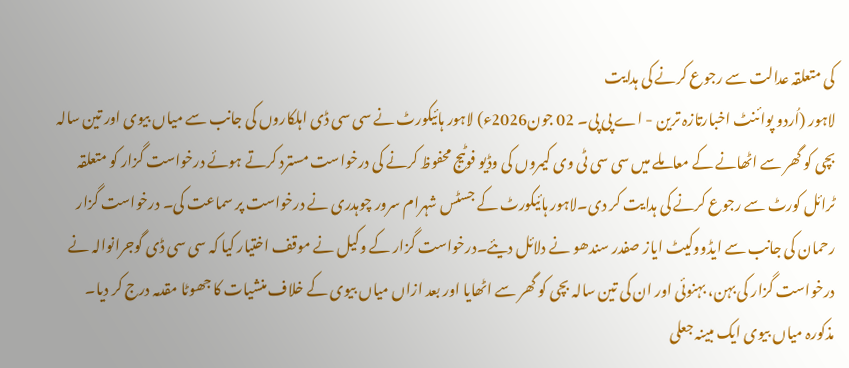کی متعلقہ عدالت سے رجوع کرنے کی ہدایت
لاہور (اُردو پوائنٹ اخبارتازہ ترین - اے پی پی۔ 02 جون2026ء) لاہور ہائیکورٹ نے سی سی ڈی اہلکاروں کی جانب سے میاں بیوی اور تین سالہ بچی کو گھر سے اٹھانے کے معاملے میں سی سی ٹی وی کیمروں کی وڈیو فوٹیج محفوظ کرنے کی درخواست مسترد کرتے ہوئے درخواست گزار کو متعلقہ ٹرائل کورٹ سے رجوع کرنے کی ہدایت کر دی۔لاہور ہائیکورٹ کے جسٹس شہرام سرور چوہدری نے درخواست پر سماعت کی۔ درخواست گزار رحمان کی جانب سے ایڈووکیٹ ایاز صفدر سندھو نے دلائل دیئے۔درخواست گزار کے وکیل نے موقف اختیار کیا کہ سی سی ڈی گوجرانوالہ نے درخواست گزار کی بہن، بہنوئی اور ان کی تین سالہ بچی کو گھر سے اٹھایا اور بعد ازاں میاں بیوی کے خلاف منشیات کا جھوٹا مقدمہ درج کر دیا۔ مذکورہ میاں بیوی ایک مبینہ جعلی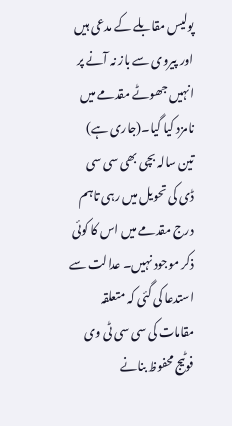پولیس مقابلے کے مدعی ہیں اور پیروی سے باز نہ آنے پر انہیں جھوٹے مقدمے میں نامزد کیا گیا۔(جاری ہے)
تین سالہ بچی بھی سی سی ڈی کی تحویل میں رہی تاہم درج مقدمے میں اس کا کوئی ذکر موجود نہیں۔ عدالت سے استدعا کی گئی کہ متعلقہ مقامات کی سی سی ٹی وی فوٹیج محفوظ بنانے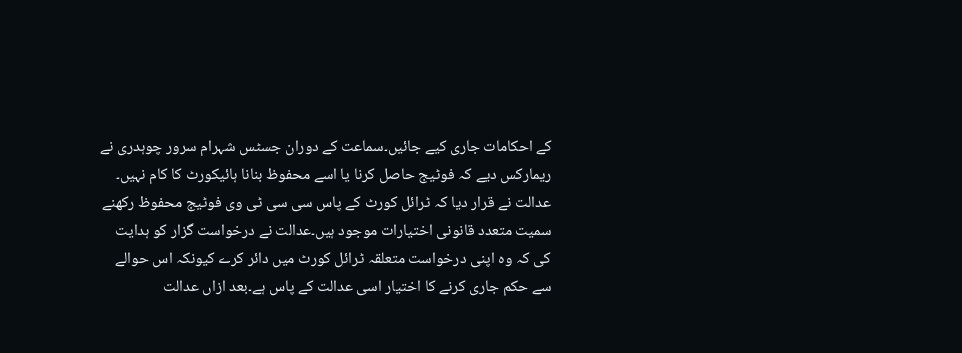کے احکامات جاری کیے جائیں۔سماعت کے دوران جسٹس شہرام سرور چوہدری نے ریمارکس دیے کہ فوٹیج حاصل کرنا یا اسے محفوظ بنانا ہائیکورٹ کا کام نہیں۔ عدالت نے قرار دیا کہ ٹرائل کورٹ کے پاس سی سی ٹی وی فوٹیج محفوظ رکھنے سمیت متعدد قانونی اختیارات موجود ہیں۔عدالت نے درخواست گزار کو ہدایت کی کہ وہ اپنی درخواست متعلقہ ٹرائل کورٹ میں دائر کرے کیونکہ اس حوالے سے حکم جاری کرنے کا اختیار اسی عدالت کے پاس ہے۔بعد ازاں عدالت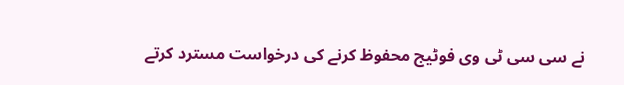نے سی سی ٹی وی فوٹیج محفوظ کرنے کی درخواست مسترد کرتے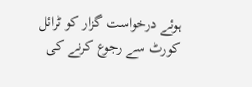ہوئے درخواست گزار کو ٹرائل کورٹ سے رجوع کرنے کی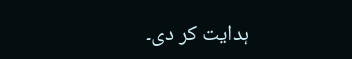ہدایت کر دی۔